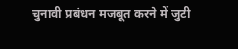चुनावी प्रबंधन मजबूत करने में जुटी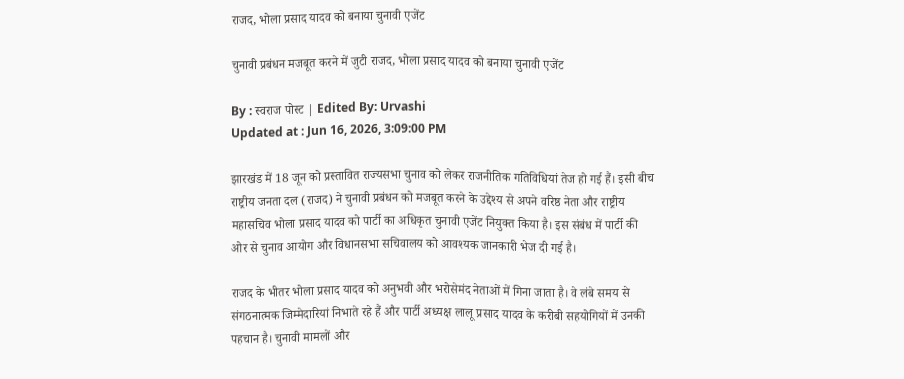राजद, भोला प्रसाद यादव को बनाया चुनावी एजेंट

चुनावी प्रबंधन मजबूत करने में जुटी राजद, भोला प्रसाद यादव को बनाया चुनावी एजेंट

By : स्वराज पोस्ट | Edited By: Urvashi
Updated at : Jun 16, 2026, 3:09:00 PM

झारखंड में 18 जून को प्रस्तावित राज्यसभा चुनाव को लेकर राजनीतिक गतिविधियां तेज हो गई हैं। इसी बीच राष्ट्रीय जनता दल (राजद) ने चुनावी प्रबंधन को मजबूत करने के उद्देश्य से अपने वरिष्ठ नेता और राष्ट्रीय महासचिव भोला प्रसाद यादव को पार्टी का अधिकृत चुनावी एजेंट नियुक्त किया है। इस संबंध में पार्टी की ओर से चुनाव आयोग और विधानसभा सचिवालय को आवश्यक जानकारी भेज दी गई है।

राजद के भीतर भोला प्रसाद यादव को अनुभवी और भरोसेमंद नेताओं में गिना जाता है। वे लंबे समय से संगठनात्मक जिम्मेदारियां निभाते रहे हैं और पार्टी अध्यक्ष लालू प्रसाद यादव के करीबी सहयोगियों में उनकी पहचान है। चुनावी मामलों और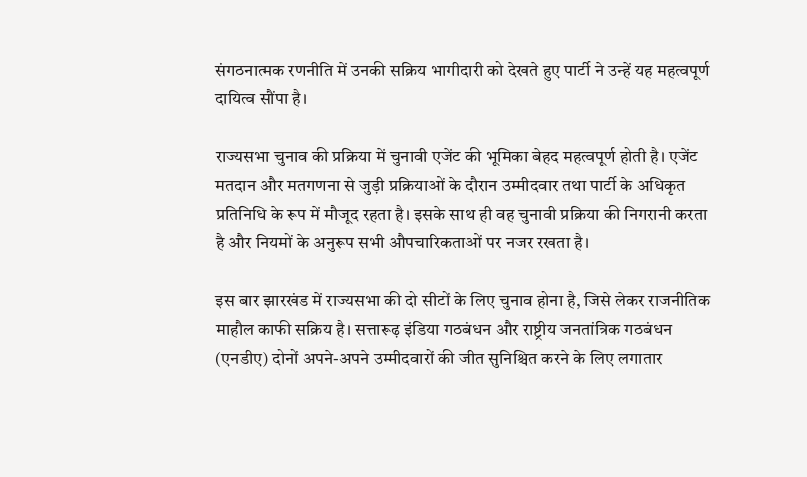संगठनात्मक रणनीति में उनकी सक्रिय भागीदारी को देखते हुए पार्टी ने उन्हें यह महत्वपूर्ण दायित्व सौंपा है।

राज्यसभा चुनाव की प्रक्रिया में चुनावी एजेंट की भूमिका बेहद महत्वपूर्ण होती है। एजेंट मतदान और मतगणना से जुड़ी प्रक्रियाओं के दौरान उम्मीदवार तथा पार्टी के अधिकृत प्रतिनिधि के रूप में मौजूद रहता है। इसके साथ ही वह चुनावी प्रक्रिया की निगरानी करता है और नियमों के अनुरूप सभी औपचारिकताओं पर नजर रखता है।

इस बार झारखंड में राज्यसभा की दो सीटों के लिए चुनाव होना है, जिसे लेकर राजनीतिक माहौल काफी सक्रिय है। सत्तारूढ़ इंडिया गठबंधन और राष्ट्रीय जनतांत्रिक गठबंधन (एनडीए) दोनों अपने-अपने उम्मीदवारों की जीत सुनिश्चित करने के लिए लगातार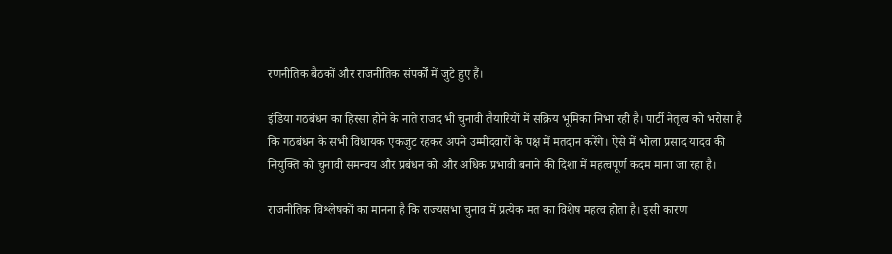रणनीतिक बैठकों और राजनीतिक संपर्कों में जुटे हुए हैं।

इंडिया गठबंधन का हिस्सा होने के नाते राजद भी चुनावी तैयारियों में सक्रिय भूमिका निभा रही है। पार्टी नेतृत्व को भरोसा है कि गठबंधन के सभी विधायक एकजुट रहकर अपने उम्मीदवारों के पक्ष में मतदान करेंगे। ऐसे में भोला प्रसाद यादव की नियुक्ति को चुनावी समन्वय और प्रबंधन को और अधिक प्रभावी बनाने की दिशा में महत्वपूर्ण कदम माना जा रहा है।

राजनीतिक विश्लेषकों का मानना है कि राज्यसभा चुनाव में प्रत्येक मत का विशेष महत्व होता है। इसी कारण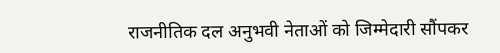राजनीतिक दल अनुभवी नेताओं को जिम्मेदारी सौंपकर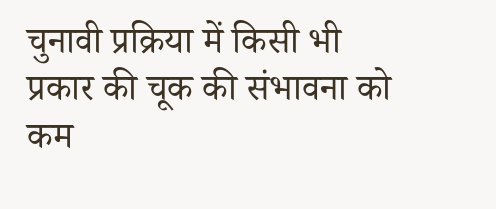चुनावी प्रक्रिया में किसी भी प्रकार की चूक की संभावना को कम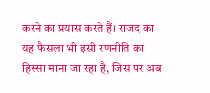करने का प्रयास करते हैं। राजद का यह फैसला भी इसी रणनीति का हिस्सा माना जा रहा है, जिस पर अब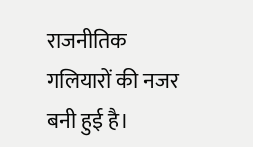राजनीतिक गलियारों की नजर बनी हुई है।